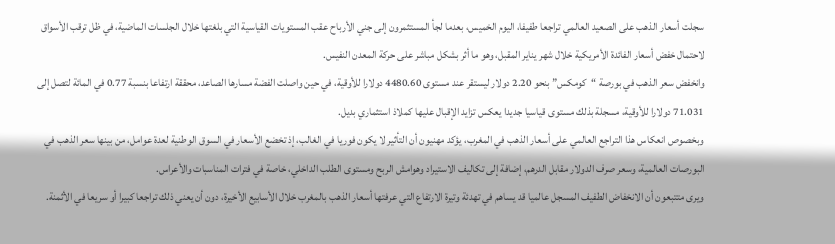سجلت أسعار الذهب على الصعيد العالمي تراجعا طفيفا، اليوم الخميس، بعدما لجأ المستثمرون إلى جني الأرباح عقب المستويات القياسية التي بلغتها خلال الجلسات الماضية، في ظل ترقب الأسواق لاحتمال خفض أسعار الفائدة الأمريكية خلال شهر يناير المقبل، وهو ما أثر بشكل مباشر على حركة المعدن النفيس.
وانخفض سعر الذهب في بورصة “كومكس” بنحو 2.20 دولار ليستقر عند مستوى 4480.60 دولارا للأوقية، في حين واصلت الفضة مسارها الصاعد، محققة ارتفاعا بنسبة 0.77 في المائة لتصل إلى 71.031 دولارا للأوقية، مسجلة بذلك مستوى قياسيا جديدا يعكس تزايد الإقبال عليها كملاذ استثماري بديل.
وبخصوص انعكاس هذا التراجع العالمي على أسعار الذهب في المغرب، يؤكد مهنيون أن التأثير لا يكون فوريا في الغالب، إذ تخضع الأسعار في السوق الوطنية لعدة عوامل، من بينها سعر الذهب في البورصات العالمية، وسعر صرف الدولار مقابل الدرهم، إضافة إلى تكاليف الاستيراد وهوامش الربح ومستوى الطلب الداخلي، خاصة في فترات المناسبات والأعراس.
ويرى متتبعون أن الانخفاض الطفيف المسجل عالميا قد يساهم في تهدئة وتيرة الارتفاع التي عرفتها أسعار الذهب بالمغرب خلال الأسابيع الأخيرة، دون أن يعني ذلك تراجعا كبيرا أو سريعا في الأثمنة.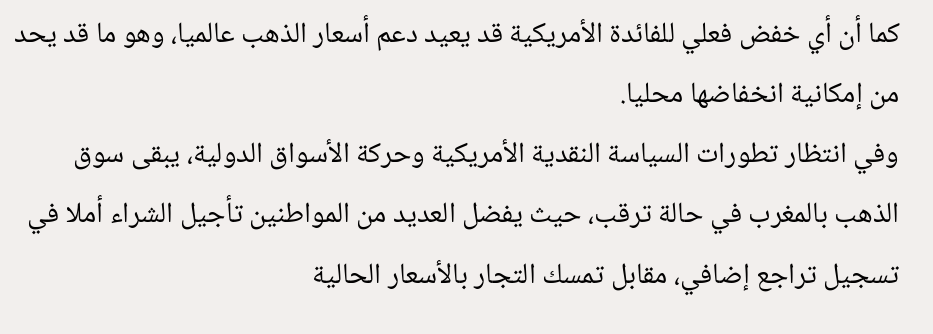كما أن أي خفض فعلي للفائدة الأمريكية قد يعيد دعم أسعار الذهب عالميا، وهو ما قد يحد من إمكانية انخفاضها محليا.
وفي انتظار تطورات السياسة النقدية الأمريكية وحركة الأسواق الدولية، يبقى سوق الذهب بالمغرب في حالة ترقب، حيث يفضل العديد من المواطنين تأجيل الشراء أملا في تسجيل تراجع إضافي، مقابل تمسك التجار بالأسعار الحالية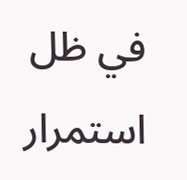في ظل استمرار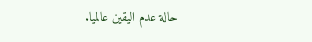حالة عدم اليقين عالميا.